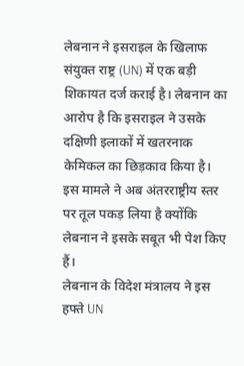लेबनान ने इसराइल के खिलाफ संयुक्त राष्ट्र (UN) में एक बड़ी शिकायत दर्ज कराई है। लेबनान का आरोप है कि इसराइल ने उसके दक्षिणी इलाकों में खतरनाक केमिकल का छिड़काव किया है। इस मामले ने अब अंतरराष्ट्रीय स्तर पर तूल पकड़ लिया है क्योंकि लेबनान ने इसके सबूत भी पेश किए हैं।
लेबनान के विदेश मंत्रालय ने इस हफ्ते UN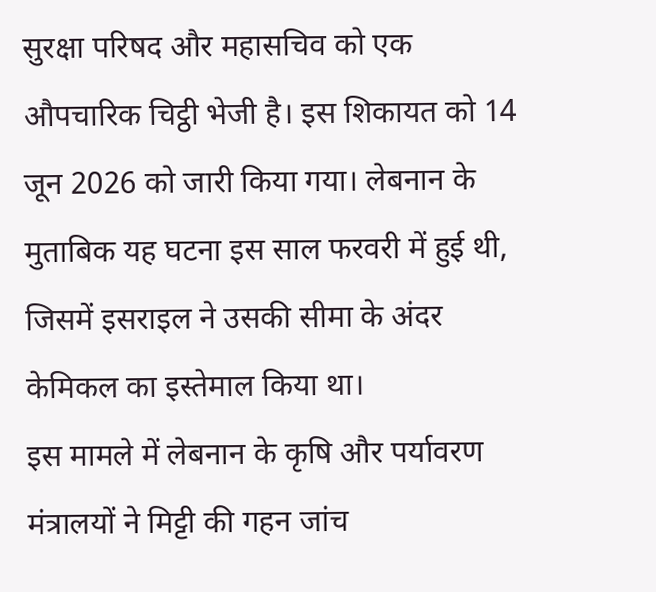सुरक्षा परिषद और महासचिव को एक औपचारिक चिट्ठी भेजी है। इस शिकायत को 14 जून 2026 को जारी किया गया। लेबनान के मुताबिक यह घटना इस साल फरवरी में हुई थी, जिसमें इसराइल ने उसकी सीमा के अंदर केमिकल का इस्तेमाल किया था।
इस मामले में लेबनान के कृषि और पर्यावरण मंत्रालयों ने मिट्टी की गहन जांच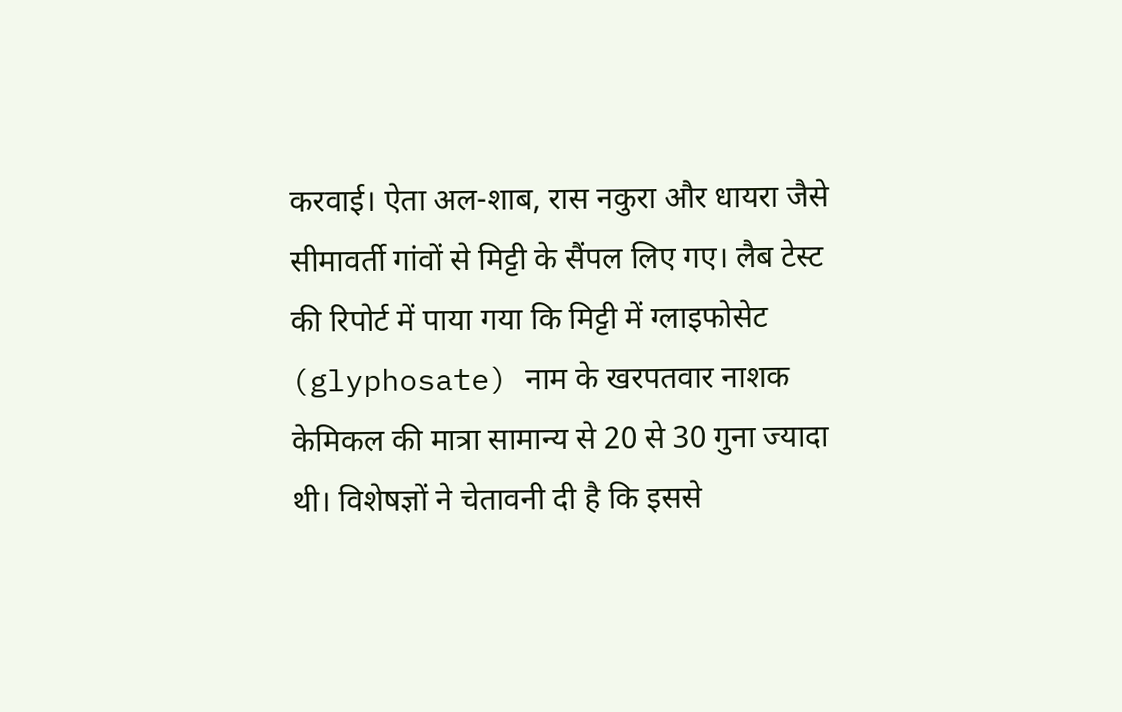करवाई। ऐता अल-शाब, रास नकुरा और धायरा जैसे सीमावर्ती गांवों से मिट्टी के सैंपल लिए गए। लैब टेस्ट की रिपोर्ट में पाया गया कि मिट्टी में ग्लाइफोसेट (glyphosate) नाम के खरपतवार नाशक केमिकल की मात्रा सामान्य से 20 से 30 गुना ज्यादा थी। विशेषज्ञों ने चेतावनी दी है कि इससे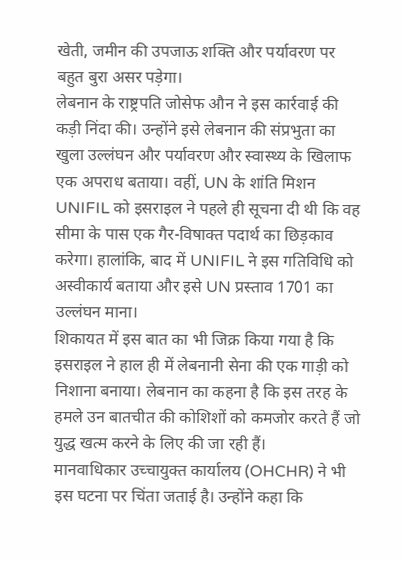खेती, जमीन की उपजाऊ शक्ति और पर्यावरण पर बहुत बुरा असर पड़ेगा।
लेबनान के राष्ट्रपति जोसेफ औन ने इस कार्रवाई की कड़ी निंदा की। उन्होंने इसे लेबनान की संप्रभुता का खुला उल्लंघन और पर्यावरण और स्वास्थ्य के खिलाफ एक अपराध बताया। वहीं, UN के शांति मिशन UNIFIL को इसराइल ने पहले ही सूचना दी थी कि वह सीमा के पास एक गैर-विषाक्त पदार्थ का छिड़काव करेगा। हालांकि, बाद में UNIFIL ने इस गतिविधि को अस्वीकार्य बताया और इसे UN प्रस्ताव 1701 का उल्लंघन माना।
शिकायत में इस बात का भी जिक्र किया गया है कि इसराइल ने हाल ही में लेबनानी सेना की एक गाड़ी को निशाना बनाया। लेबनान का कहना है कि इस तरह के हमले उन बातचीत की कोशिशों को कमजोर करते हैं जो युद्ध खत्म करने के लिए की जा रही हैं।
मानवाधिकार उच्चायुक्त कार्यालय (OHCHR) ने भी इस घटना पर चिंता जताई है। उन्होंने कहा कि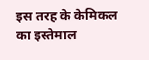इस तरह के केमिकल का इस्तेमाल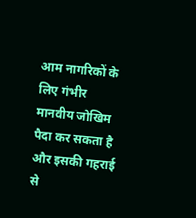आम नागरिकों के लिए गंभीर मानवीय जोखिम पैदा कर सकता है और इसकी गहराई से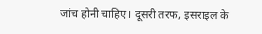जांच होनी चाहिए। दूसरी तरफ, इसराइल के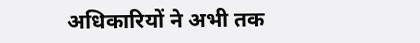अधिकारियों ने अभी तक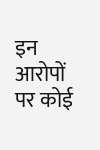इन आरोपों पर कोई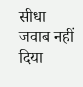सीधा जवाब नहीं दिया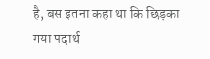है, बस इतना कहा था कि छिड़का गया पदार्थ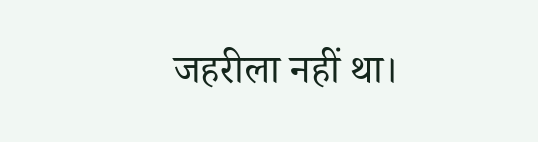जहरीला नहीं था।